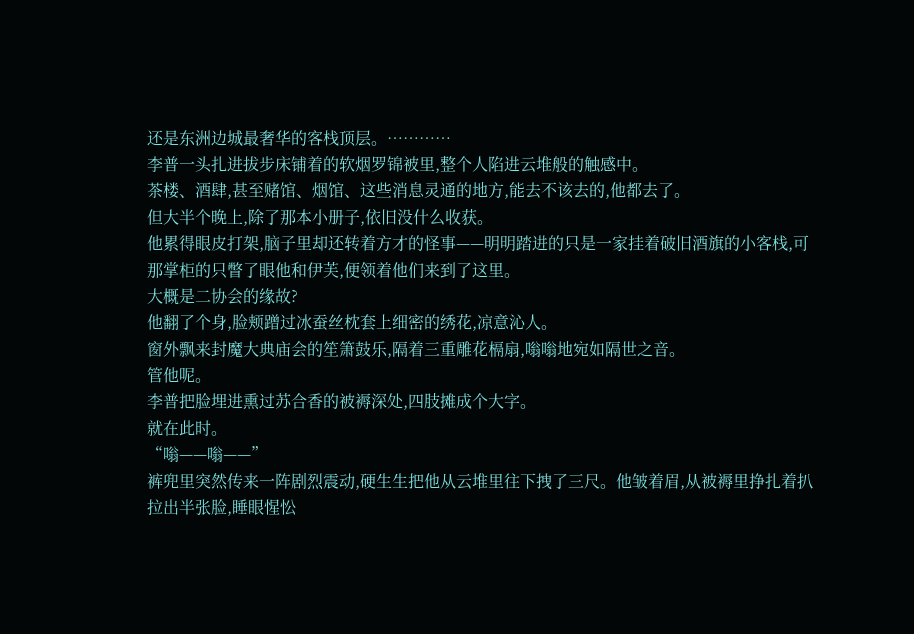还是东洲边城最奢华的客栈顶层。…………
李普一头扎进拔步床铺着的软烟罗锦被里,整个人陷进云堆般的触感中。
茶楼、酒肆,甚至赌馆、烟馆、这些消息灵通的地方,能去不该去的,他都去了。
但大半个晚上,除了那本小册子,依旧没什么收获。
他累得眼皮打架,脑子里却还转着方才的怪事——明明踏进的只是一家挂着破旧酒旗的小客栈,可那掌柜的只瞥了眼他和伊芙,便领着他们来到了这里。
大概是二协会的缘故?
他翻了个身,脸颊蹭过冰蚕丝枕套上细密的绣花,凉意沁人。
窗外飘来封魔大典庙会的笙箫鼓乐,隔着三重雕花槅扇,嗡嗡地宛如隔世之音。
管他呢。
李普把脸埋进熏过苏合香的被褥深处,四肢摊成个大字。
就在此时。
“嗡——嗡——”
裤兜里突然传来一阵剧烈震动,硬生生把他从云堆里往下拽了三尺。他皱着眉,从被褥里挣扎着扒拉出半张脸,睡眼惺忪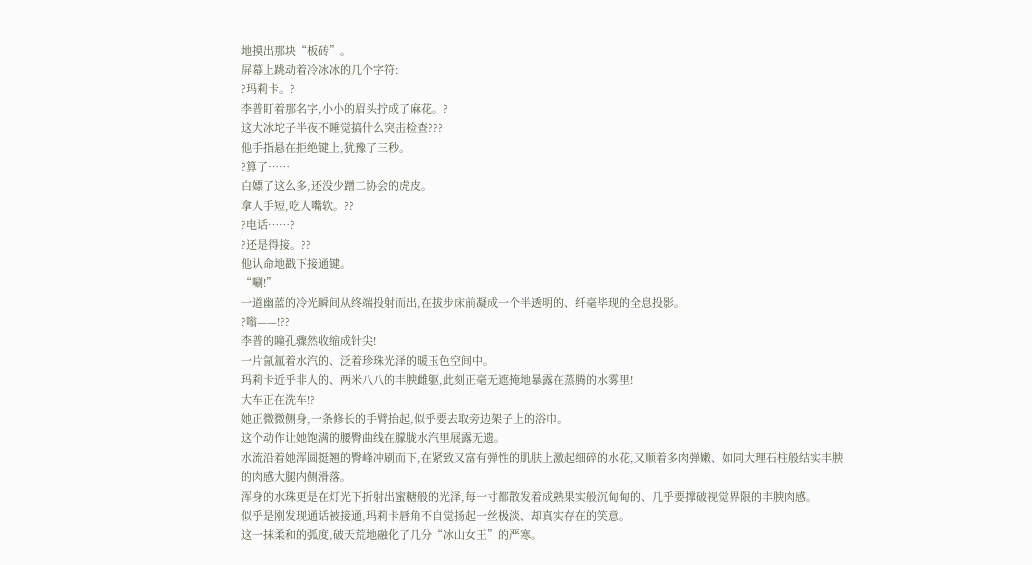地摸出那块“板砖”。
屏幕上跳动着冷冰冰的几个字符:
?玛莉卡。?
李普盯着那名字,小小的眉头拧成了麻花。?
这大冰坨子半夜不睡觉搞什么突击检查???
他手指悬在拒绝键上,犹豫了三秒。
?算了……
白嫖了这么多,还没少蹭二协会的虎皮。
拿人手短,吃人嘴软。??
?电话……?
?还是得接。??
他认命地戳下接通键。
“唰!”
一道幽蓝的冷光瞬间从终端投射而出,在拔步床前凝成一个半透明的、纤毫毕现的全息投影。
?嗡——!??
李普的瞳孔骤然收缩成针尖!
一片氤氲着水汽的、泛着珍珠光泽的暖玉色空间中。
玛莉卡近乎非人的、两米八八的丰腴雌躯,此刻正毫无遮掩地暴露在蒸腾的水雾里!
大车正在洗车!?
她正微微侧身,一条修长的手臂抬起,似乎要去取旁边架子上的浴巾。
这个动作让她饱满的腰臀曲线在朦胧水汽里展露无遗。
水流沿着她浑圆挺翘的臀峰冲刷而下,在紧致又富有弹性的肌肤上激起细碎的水花,又顺着多肉弹嫩、如同大理石柱般结实丰腴的肉感大腿内侧滑落。
浑身的水珠更是在灯光下折射出蜜糖般的光泽,每一寸都散发着成熟果实般沉甸甸的、几乎要撑破视觉界限的丰腴肉感。
似乎是刚发现通话被接通,玛莉卡唇角不自觉扬起一丝极淡、却真实存在的笑意。
这一抹柔和的弧度,破天荒地融化了几分“冰山女王”的严寒。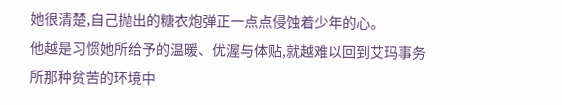她很清楚,自己抛出的糖衣炮弹正一点点侵蚀着少年的心。
他越是习惯她所给予的温暖、优渥与体贴,就越难以回到艾玛事务所那种贫苦的环境中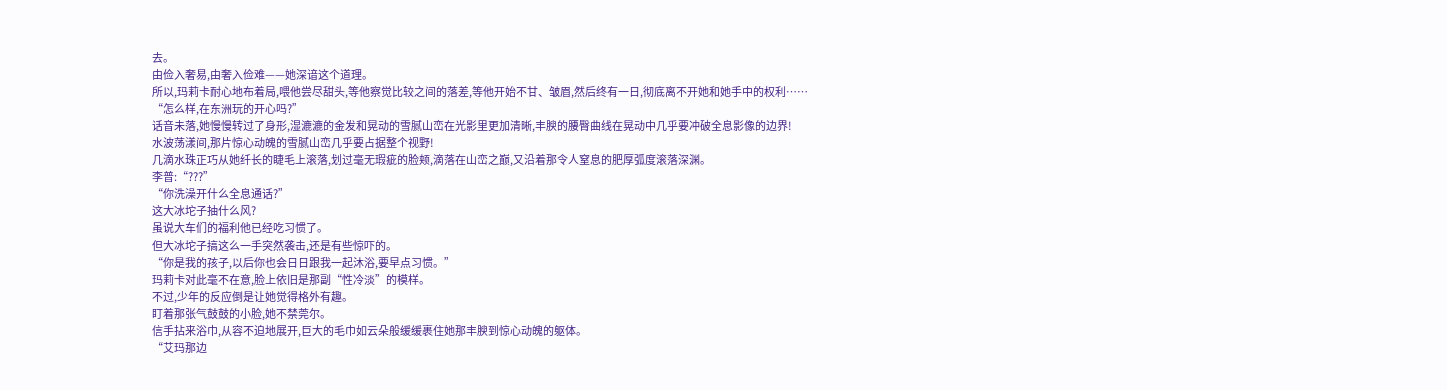去。
由俭入奢易,由奢入俭难——她深谙这个道理。
所以,玛莉卡耐心地布着局,喂他尝尽甜头,等他察觉比较之间的落差,等他开始不甘、皱眉,然后终有一日,彻底离不开她和她手中的权利……
“怎么样,在东洲玩的开心吗?”
话音未落,她慢慢转过了身形,湿漉漉的金发和晃动的雪腻山峦在光影里更加清晰,丰腴的腰臀曲线在晃动中几乎要冲破全息影像的边界!
水波荡漾间,那片惊心动魄的雪腻山峦几乎要占据整个视野!
几滴水珠正巧从她纤长的睫毛上滚落,划过毫无瑕疵的脸颊,滴落在山峦之巅,又沿着那令人窒息的肥厚弧度滚落深渊。
李普:“???”
“你洗澡开什么全息通话?”
这大冰坨子抽什么风?
虽说大车们的福利他已经吃习惯了。
但大冰坨子搞这么一手突然袭击,还是有些惊吓的。
“你是我的孩子,以后你也会日日跟我一起沐浴,要早点习惯。”
玛莉卡对此毫不在意,脸上依旧是那副“性冷淡”的模样。
不过,少年的反应倒是让她觉得格外有趣。
盯着那张气鼓鼓的小脸,她不禁莞尔。
信手拈来浴巾,从容不迫地展开,巨大的毛巾如云朵般缓缓裹住她那丰腴到惊心动魄的躯体。
“艾玛那边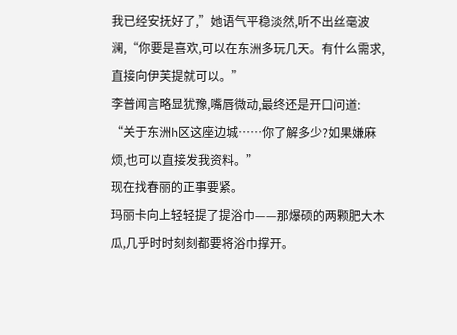我已经安抚好了,”她语气平稳淡然,听不出丝毫波澜,“你要是喜欢,可以在东洲多玩几天。有什么需求,直接向伊芙提就可以。”
李普闻言略显犹豫,嘴唇微动,最终还是开口问道:
“关于东洲h区这座边城……你了解多少?如果嫌麻烦,也可以直接发我资料。”
现在找春丽的正事要紧。
玛丽卡向上轻轻提了提浴巾——那爆硕的两颗肥大木瓜,几乎时时刻刻都要将浴巾撑开。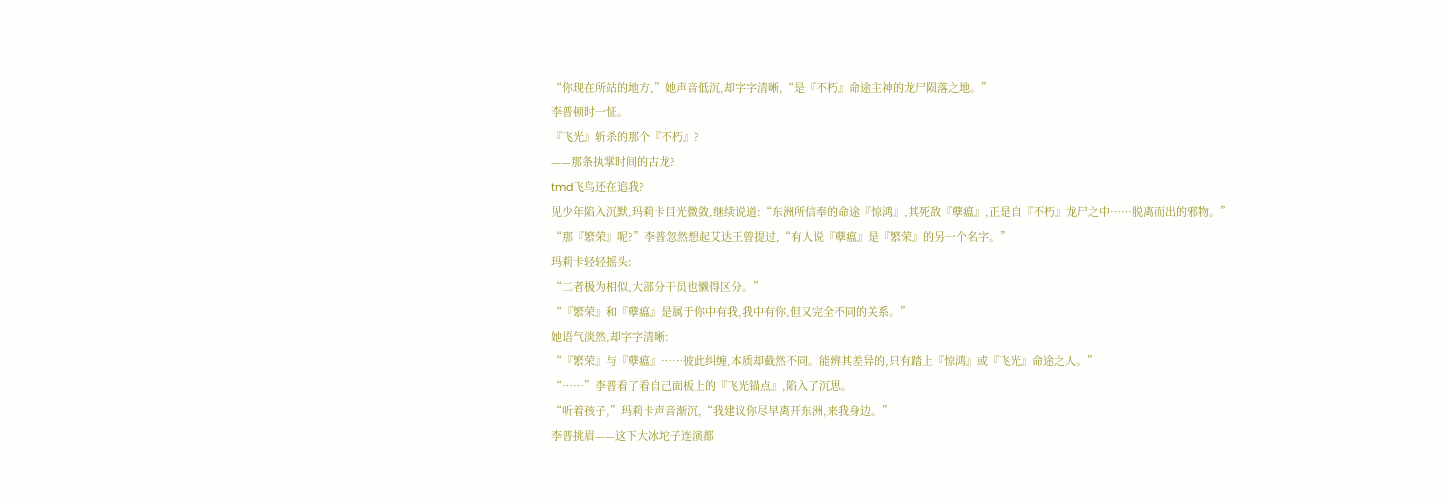“你现在所站的地方,”她声音低沉,却字字清晰,“是『不朽』命途主神的龙尸陨落之地。”
李普顿时一怔。
『飞光』斩杀的那个『不朽』?
——那条执掌时间的古龙?
tmd飞鸟还在追我?
见少年陷入沉默,玛莉卡目光微敛,继续说道:“东洲所信奉的命途『惊鸿』,其死敌『孽瘟』,正是自『不朽』龙尸之中……脱离而出的邪物。”
“那『繁荣』呢?”李普忽然想起艾达王曾提过,“有人说『孽瘟』是『繁荣』的另一个名字。”
玛莉卡轻轻摇头:
“二者极为相似,大部分干员也懒得区分。”
“『繁荣』和『孽瘟』是属于你中有我,我中有你,但又完全不同的关系。”
她语气淡然,却字字清晰:
“『繁荣』与『孽瘟』……彼此纠缠,本质却截然不同。能辨其差异的,只有踏上『惊鸿』或『飞光』命途之人。”
“……”李普看了看自己面板上的『飞光锚点』,陷入了沉思。
“听着孩子,”玛莉卡声音渐沉,“我建议你尽早离开东洲,来我身边。”
李普挑眉——这下大冰坨子连演都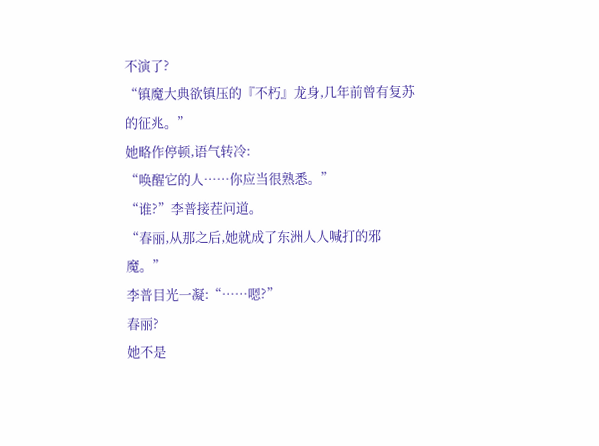不演了?
“镇魔大典欲镇压的『不朽』龙身,几年前曾有复苏的征兆。”
她略作停顿,语气转冷:
“唤醒它的人……你应当很熟悉。”
“谁?”李普接茬问道。
“春丽,从那之后,她就成了东洲人人喊打的邪魔。”
李普目光一凝:“……嗯?”
春丽?
她不是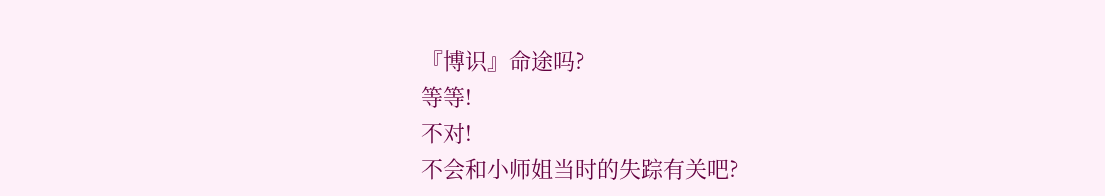『博识』命途吗?
等等!
不对!
不会和小师姐当时的失踪有关吧?